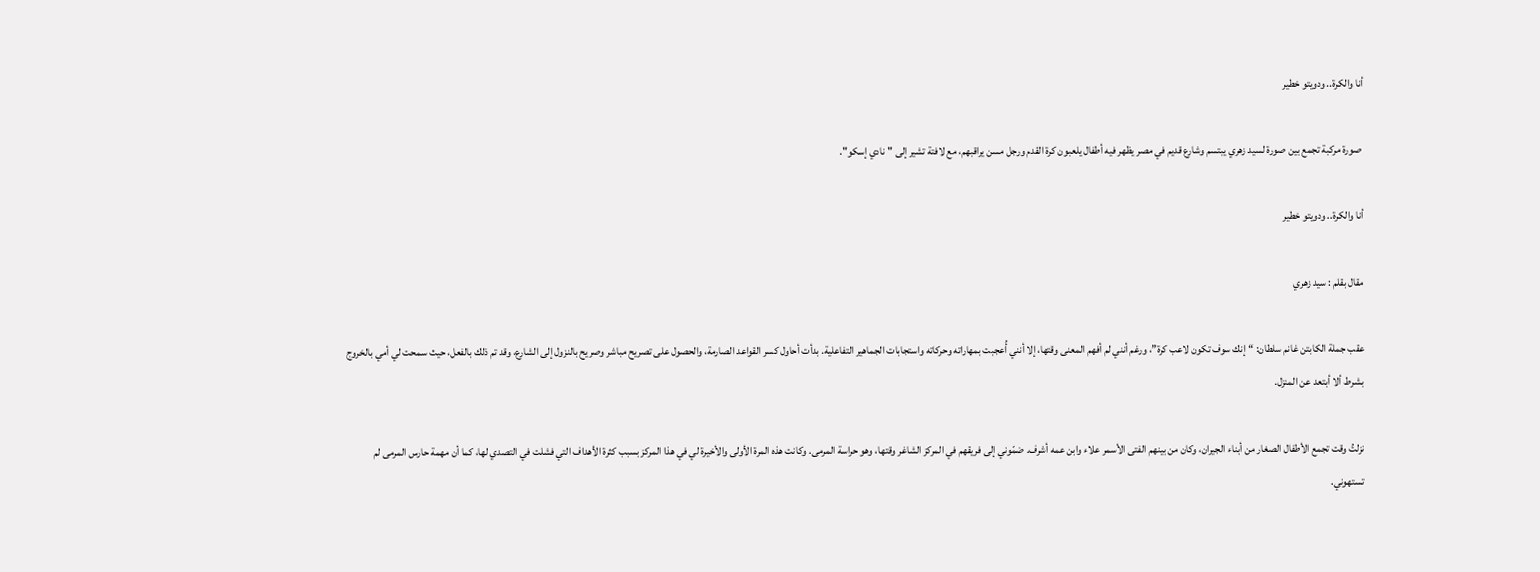أنا والكرة.. ودويتو خطير

 صورة مركبة تجمع بين صورة لسيد زهري يبتسم وشارع قديم في مصر يظهر فيه أطفال يلعبون كرة القدم ورجل مسن يراقبهم، مع لافتة تشير إلى "نادي إسكو".

أنا والكرة.. ودويتو خطير

مقال بقلم : سيد زهري

عقب جملة الكابتن غانم سلطان: “إنك سوف تكون لاعب كرة”، ورغم أنني لم أفهم المعنى وقتها، إلا أنني أُعجبت بمهاراته وحركاته واستجابات الجماهير التفاعلية. بدأت أحاول كسر القواعد الصارمة، والحصول على تصريح مباشر وصريح بالنزول إلى الشارع، وقد تم ذلك بالفعل، حيث سمحت لي أمي بالخروج بشرط ألا أبتعد عن المنزل.

نزلتُ وقت تجمع الأطفال الصغار من أبناء الجيران، وكان من بينهم الفتى الأسمر علاء وابن عمه أشرف. ضمّوني إلى فريقهم في المركز الشاغر وقتها، وهو حراسة المرمى. وكانت هذه المرة الأولى والأخيرة لي في هذا المركز بسبب كثرة الأهداف التي فشلت في التصدي لها، كما أن مهمة حارس المرمى لم تستهوني.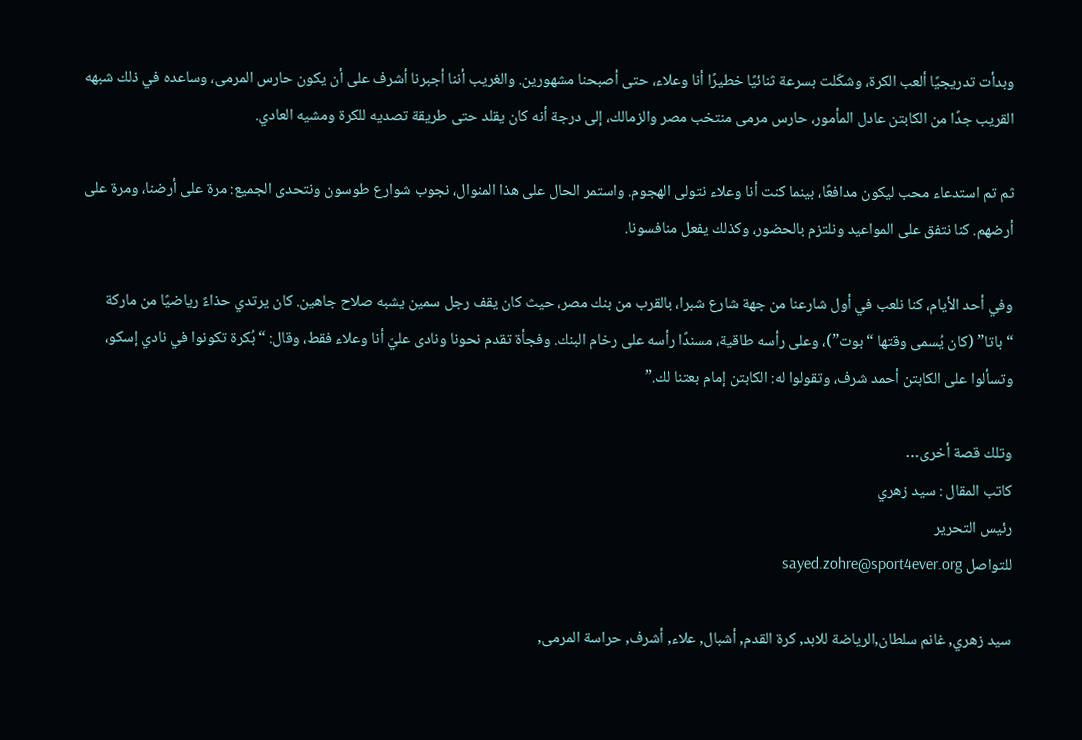وبدأت تدريجيًا ألعب الكرة، وشكّلت بسرعة ثنائيًا خطيرًا أنا وعلاء، حتى أصبحنا مشهورين. والغريب أننا أجبرنا أشرف على أن يكون حارس المرمى، وساعده في ذلك شبهه القريب جدًا من الكابتن عادل المأمور، حارس مرمى منتخب مصر والزمالك، إلى درجة أنه كان يقلد حتى طريقة تصديه للكرة ومشيه العادي.

ثم تم استدعاء محب ليكون مدافعًا، بينما كنت أنا وعلاء نتولى الهجوم. واستمر الحال على هذا المنوال، نجوب شوارع طوسون ونتحدى الجميع: مرة على أرضنا، ومرة على أرضهم. كنا نتفق على المواعيد ونلتزم بالحضور، وكذلك يفعل منافسونا.

وفي أحد الأيام، كنا نلعب في أول شارعنا من جهة شارع شبرا، بالقرب من بنك مصر، حيث كان يقف رجل سمين يشبه صلاح جاهين. كان يرتدي حذاءً رياضيًا من ماركة “باتا” (كان يُسمى وقتها “بوت”)، وعلى رأسه طاقية، مسندًا رأسه على رخام البنك. وفجأة تقدم نحونا ونادى عليّ أنا وعلاء فقط، وقال: “بُكرة تكونوا في نادي إسكو، وتسألوا على الكابتن أحمد شرف، وتقولوا له: الكابتن إمام بعتنا لك.”

وتلك قصة أخرى…
كاتب المقال : سيد زهري
رئيس التحرير
للتواصل sayed.zohre@sport4ever.org

سيد زهري, غانم سلطان,الرياضة للابد, كرة القدم, أشبال, علاء, أشرف, حراسة المرمى,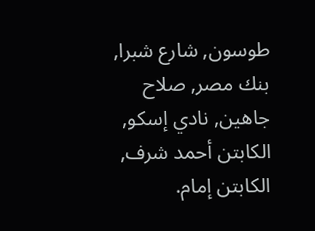طوسون, شارع شبرا, بنك مصر, صلاح جاهين, نادي إسكو, الكابتن أحمد شرف, الكابتن إمام.